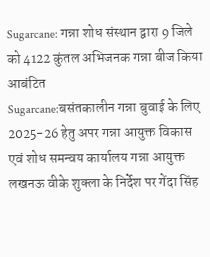Sugarcane: गन्ना शोध संस्थान द्वारा 9 जिले को 4122 कुंतल अभिजनक गन्ना बीज किया आबंटित
Sugarcane:बसंतकालीन गन्ना बुवाई के लिए 2025-26 हेतु अपर गन्ना आयुक्त विकास एवं शोध समन्वय कार्यालय गन्ना आयुक्त लखनऊ वीके शुक्ला के निर्देश पर गेंदा सिंह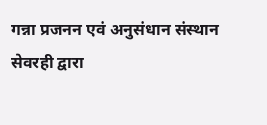गन्ना प्रजनन एवं अनुसंधान संस्थान सेवरही द्वारा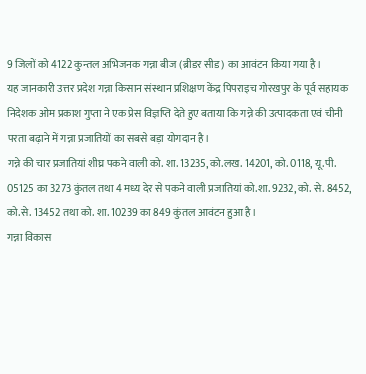9 जिलों को 4122 कुन्तल अभिजनक गन्ना बीज (ब्रीडर सीड) का आवंटन किया गया है।
यह जानकारी उत्तर प्रदेश गन्ना किसान संस्थान प्रशिक्षण केंद्र पिपराइच गोरखपुर के पूर्व सहायक निदेशक ओम प्रकाश गुप्ता ने एक प्रेस विज्ञप्ति देते हुए बताया कि गन्ने की उत्पादकता एवं चीनी परता बढ़ाने में गन्ना प्रजातियों का सबसे बड़ा योगदान है।
गन्ने की चार प्रजातियां शीघ्र पकने वाली को. शा. 13235, को.लख. 14201, को. 0118, यू.पी. 05125 का 3273 कुंतल तथा 4 मध्य देर से पकने वाली प्रजातियां को.शा. 9232, को. से. 8452, को.से. 13452 तथा को. शा. 10239 का 849 कुंतल आवंटन हुआ है।
गन्ना विकास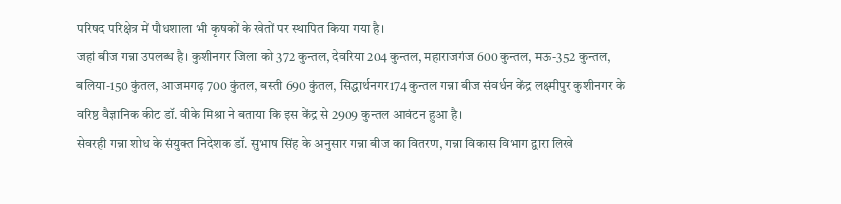परिषद परिक्षेत्र में पौधशाला भी कृषकों के खेतों पर स्थापित किया गया है।
जहां बीज गन्ना उपलब्ध है। कुशीनगर जिला को 372 कुन्तल, देवरिया 204 कुन्तल, महाराजगंज 600 कुन्तल, मऊ-352 कुन्तल, बलिया-150 कुंतल, आजमगढ़ 700 कुंतल, बस्ती 690 कुंतल, सिद्धार्थनगर174 कुन्तल गन्ना बीज संवर्धन केंद्र लक्ष्मीपुर कुशीनगर के वरिष्ठ वैज्ञानिक कीट डॉ. वीके मिश्रा ने बताया कि इस केंद्र से 2909 कुन्तल आवंटन हुआ है।
सेवरही गन्ना शोध के संयुक्त निदेशक डॉ. सुभाष सिंह के अनुसार गन्ना बीज का वितरण, गन्ना विकास विभाग द्वारा लिखे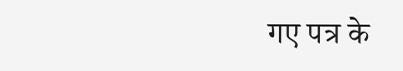गए पत्र के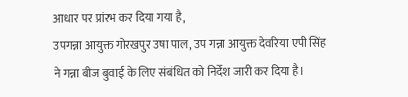आधार पर प्रांरभ कर दिया गया है,
उपगन्ना आयुक्त गोरखपुर उषा पाल, उप गन्ना आयुक्त देवरिया एपी सिंह ने गन्ना बीज बुवाई के लिए संबंधित को निर्देश जारी कर दिया है।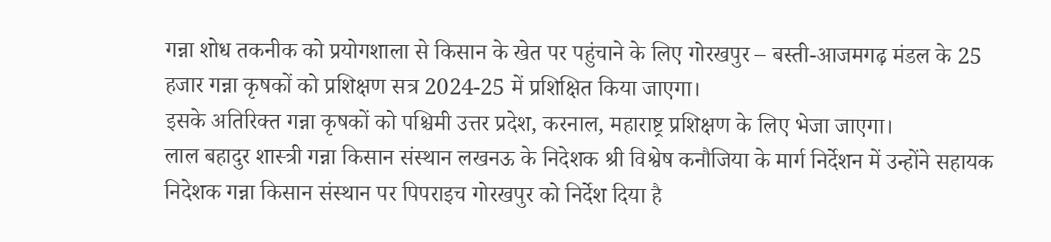गन्ना शोध तकनीक को प्रयोगशाला से किसान के खेत पर पहुंचाने के लिए गोरखपुर – बस्ती-आजमगढ़ मंडल के 25 हजार गन्ना कृषकों को प्रशिक्षण सत्र 2024-25 में प्रशिक्षित किया जाएगा।
इसके अतिरिक्त गन्ना कृषकों को पश्चिमी उत्तर प्रदेश, करनाल, महाराष्ट्र प्रशिक्षण के लिए भेजा जाएगा।
लाल बहादुर शास्त्री गन्ना किसान संस्थान लखनऊ के निदेशक श्री विश्वेष कनौजिया के मार्ग निर्देशन में उन्होंने सहायक निदेशक गन्ना किसान संस्थान पर पिपराइच गोरखपुर को निर्देश दिया है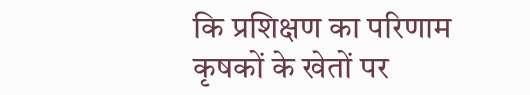कि प्रशिक्षण का परिणाम कृषकों के खेतों पर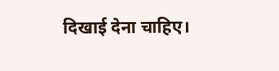दिखाई देना चाहिए।